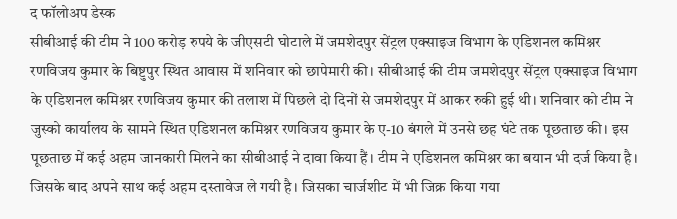द फॉलोअप डेस्क
सीबीआई की टीम ने 100 करोड़ रुपये के जीएसटी घोटाले में जमशेदपुर सेंट्रल एक्साइज विभाग के एडिशनल कमिश्नर रणविजय कुमार के बिष्टुपुर स्थित आवास में शनिवार को छापेमारी की। सीबीआई की टीम जमशेदपुर सेंट्रल एक्साइज विभाग के एडिशनल कमिश्नर रणविजय कुमार की तलाश में पिछले दो दिनों से जमशेदपुर में आकर रुकी हुई थी। शनिवार को टीम ने जुस्को कार्यालय के सामने स्थित एडिशनल कमिश्नर रणविजय कुमार के ए-10 बंगले में उनसे छह घंटे तक पूछताछ की। इस पूछताछ में कई अहम जानकारी मिलने का सीबीआई ने दावा किया हैं। टीम ने एडिशनल कमिश्नर का बयान भी दर्ज किया है। जिसके बाद अपने साथ कई अहम दस्तावेज ले गयी है। जिसका चार्जशीट में भी जिक्र किया गया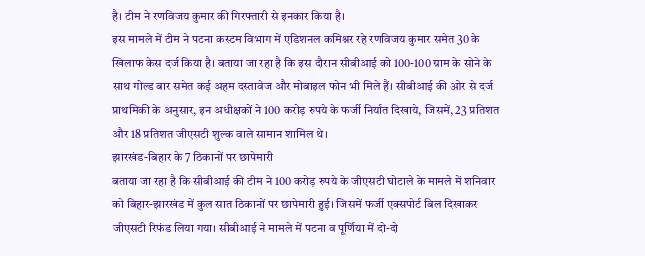है। टीम ने रणविजय कुमार की गिरफ्तारी से इनकार किया है।
इस मामले में टीम ने पटना कस्टम विभाग में एडिशनल कमिश्नर रहे रणविजय कुमार समेत 30 के खिलाफ केस दर्ज किया है। बताया जा रहा है कि इस दौरान सीबीआई को 100-100 ग्राम के सोने के साथ गोल्ड बार समेत कई अहम दस्तावेज और मोबाइल फोन भी मिले हैं। सीबीआई की ओर से दर्ज प्राथमिकी के अनुसार, इन अधीक्षकों ने 100 करोड़ रुपये के फर्जी निर्यात दिखाये, जिसमें, 23 प्रतिशत और 18 प्रतिशत जीएसटी शुल्क वाले सामान शामिल थे।
झारखंड-बिहार के 7 ठिकानों पर छापेमारी
बताया जा रहा है कि सीबीआई की टीम ने 100 करोड़ रुपये के जीएसटी घोटाले के मामले में शनिवार को बिहार-झारखंड में कुल सात ठिकानों पर छापेमारी हुई। जिसमें फर्जी एक्सपोर्ट बिल दिखाकर जीएसटी रिफंड लिया गया। सीबीआई ने मामले में पटना व पूर्णिया में दो-दो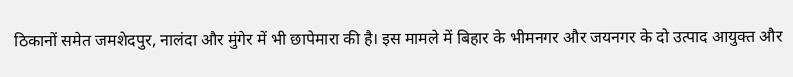ठिकानों समेत जमशेदपुर, नालंदा और मुंगेर में भी छापेमारा की है। इस मामले में बिहार के भीमनगर और जयनगर के दो उत्पाद आयुक्त और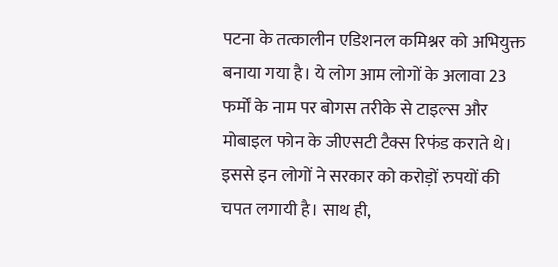पटना के तत्कालीन एडिशनल कमिश्नर को अभियुक्त बनाया गया है। ये लोग आम लोगों के अलावा 23 फर्मों के नाम पर बोगस तरीके से टाइल्स और मोबाइल फोन के जीएसटी टैक्स रिफंड कराते थे। इससे इन लोगों ने सरकार को करोड़ों रुपयों की चपत लगायी है। साथ ही,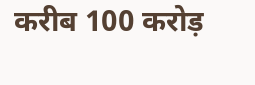करीब 100 करोड़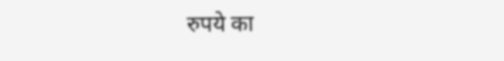रुपये का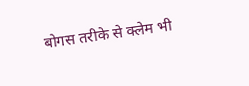बोगस तरीके से क्लेम भी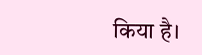किया है।